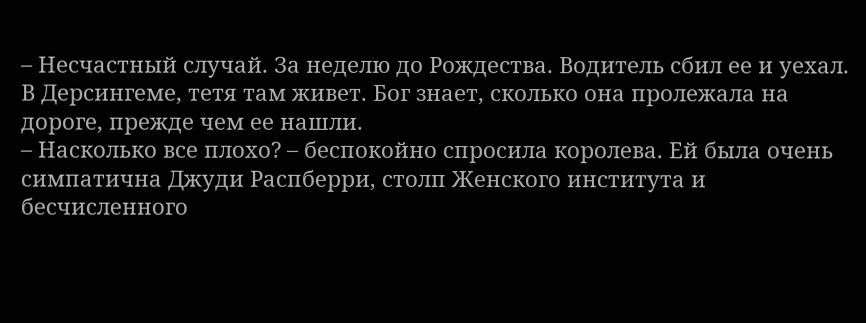– Несчастный случай. За неделю до Рождества. Водитель сбил ее и уехал. В Дерсингеме, тетя там живет. Бог знает, сколько она пролежала на дороге, прежде чем ее нашли.
– Насколько все плохо? – беспокойно спросила королева. Ей была очень симпатична Джуди Распберри, столп Женского института и бесчисленного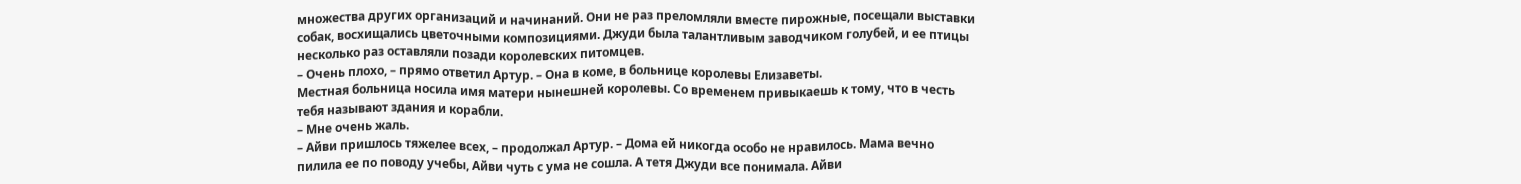множества других организаций и начинаний. Они не раз преломляли вместе пирожные, посещали выставки собак, восхищались цветочными композициями. Джуди была талантливым заводчиком голубей, и ее птицы несколько раз оставляли позади королевских питомцев.
– Очень плохо, – прямо ответил Артур. – Она в коме, в больнице королевы Елизаветы.
Местная больница носила имя матери нынешней королевы. Со временем привыкаешь к тому, что в честь тебя называют здания и корабли.
– Мне очень жаль.
– Айви пришлось тяжелее всех, – продолжал Артур. – Дома ей никогда особо не нравилось. Мама вечно пилила ее по поводу учебы, Айви чуть с ума не сошла. А тетя Джуди все понимала. Айви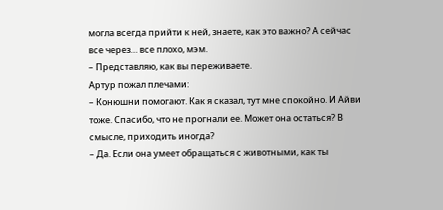могла всегда прийти к ней, знаете, как это важно? А сейчас все через… все плохо, мэм.
– Представляю, как вы переживаете.
Артур пожал плечами:
– Конюшни помогают. Как я сказал, тут мне спокойно. И Айви тоже. Спасибо, что не прогнали ее. Может она остаться? В смысле, приходить иногда?
– Да. Если она умеет обращаться с животными, как ты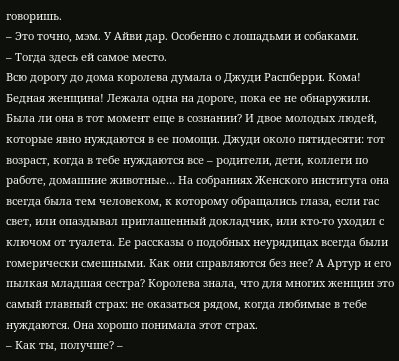говоришь.
– Это точно, мэм. У Айви дар. Особенно с лошадьми и собаками.
– Тогда здесь ей самое место.
Всю дорогу до дома королева думала о Джуди Распберри. Кома! Бедная женщина! Лежала одна на дороге, пока ее не обнаружили. Была ли она в тот момент еще в сознании? И двое молодых людей, которые явно нуждаются в ее помощи. Джуди около пятидесяти: тот возраст, когда в тебе нуждаются все – родители, дети, коллеги по работе, домашние животные… На собраниях Женского института она всегда была тем человеком, к которому обращались глаза, если гас свет, или опаздывал приглашенный докладчик, или кто‐то уходил с ключом от туалета. Ее рассказы о подобных неурядицах всегда были гомерически смешными. Как они справляются без нее? А Артур и его пылкая младшая сестра? Королева знала, что для многих женщин это самый главный страх: не оказаться рядом, когда любимые в тебе нуждаются. Она хорошо понимала этот страх.
– Как ты, получше? –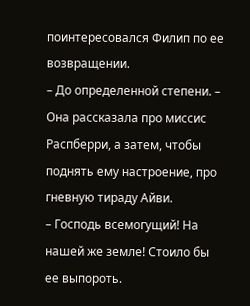поинтересовался Филип по ее возвращении.
– До определенной степени. – Она рассказала про миссис Распберри, а затем, чтобы поднять ему настроение, про гневную тираду Айви.
– Господь всемогущий! На нашей же земле! Стоило бы ее выпороть.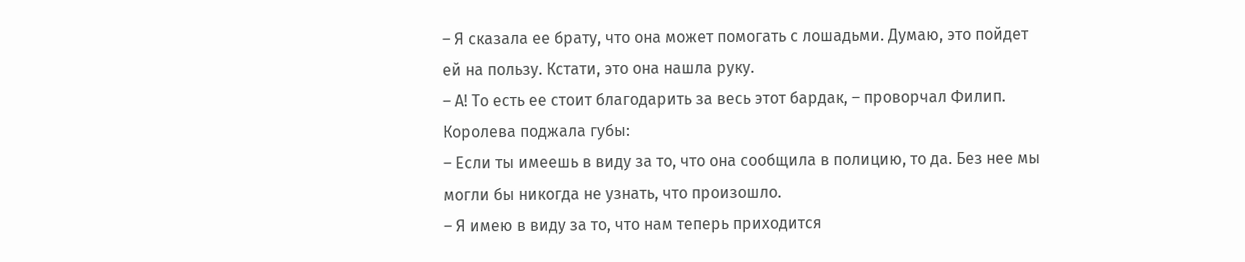– Я сказала ее брату, что она может помогать с лошадьми. Думаю, это пойдет ей на пользу. Кстати, это она нашла руку.
– А! То есть ее стоит благодарить за весь этот бардак, – проворчал Филип.
Королева поджала губы:
– Если ты имеешь в виду за то, что она сообщила в полицию, то да. Без нее мы могли бы никогда не узнать, что произошло.
– Я имею в виду за то, что нам теперь приходится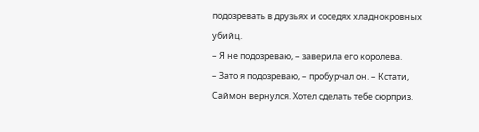подозревать в друзьях и соседях хладнокровных убийц.
– Я не подозреваю, – заверила его королева.
– Зато я подозреваю, – пробурчал он. – Кстати, Саймон вернулся. Хотел сделать тебе сюрприз.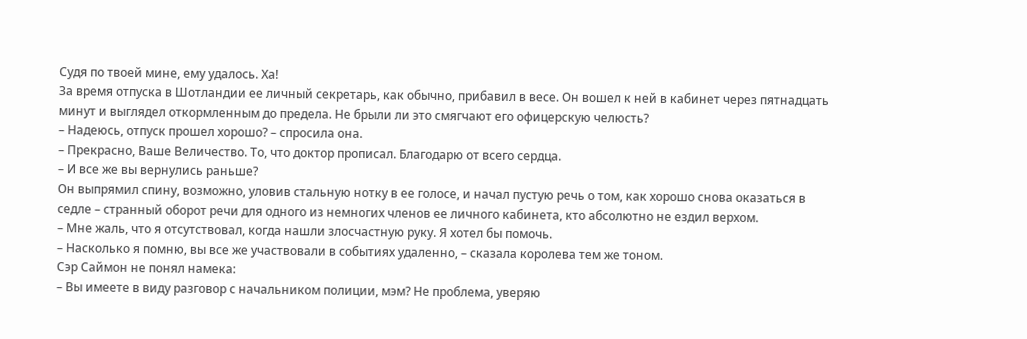Судя по твоей мине, ему удалось. Ха!
За время отпуска в Шотландии ее личный секретарь, как обычно, прибавил в весе. Он вошел к ней в кабинет через пятнадцать минут и выглядел откормленным до предела. Не брыли ли это смягчают его офицерскую челюсть?
– Надеюсь, отпуск прошел хорошо? – спросила она.
– Прекрасно, Ваше Величество. То, что доктор прописал. Благодарю от всего сердца.
– И все же вы вернулись раньше?
Он выпрямил спину, возможно, уловив стальную нотку в ее голосе, и начал пустую речь о том, как хорошо снова оказаться в седле – странный оборот речи для одного из немногих членов ее личного кабинета, кто абсолютно не ездил верхом.
– Мне жаль, что я отсутствовал, когда нашли злосчастную руку. Я хотел бы помочь.
– Насколько я помню, вы все же участвовали в событиях удаленно, – сказала королева тем же тоном.
Сэр Саймон не понял намека:
– Вы имеете в виду разговор с начальником полиции, мэм? Не проблема, уверяю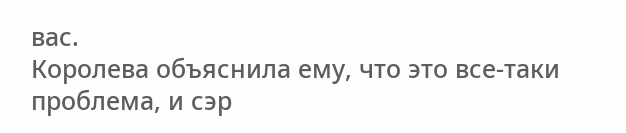вас.
Королева объяснила ему, что это все‐таки проблема, и сэр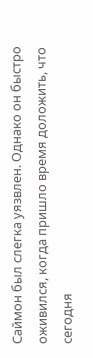Саймон был слегка уязвлен. Однако он быстро оживился, когда пришло время доложить, что сегодня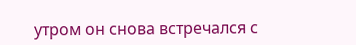утром он снова встречался с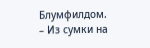Блумфилдом.
– Из сумки на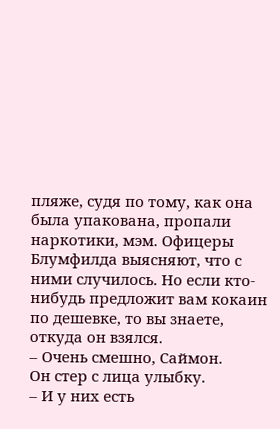пляже, судя по тому, как она была упакована, пропали наркотики, мэм. Офицеры Блумфилда выясняют, что с ними случилось. Но если кто‐нибудь предложит вам кокаин по дешевке, то вы знаете, откуда он взялся.
– Очень смешно, Саймон.
Он стер с лица улыбку.
– И у них есть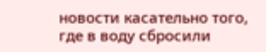новости касательно того, где в воду сбросили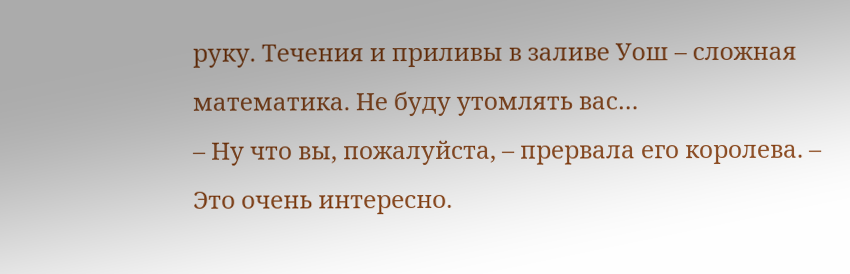руку. Течения и приливы в заливе Уош – сложная математика. Не буду утомлять вас…
– Ну что вы, пожалуйста, – прервала его королева. – Это очень интересно.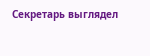Секретарь выглядел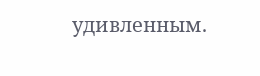удивленным.